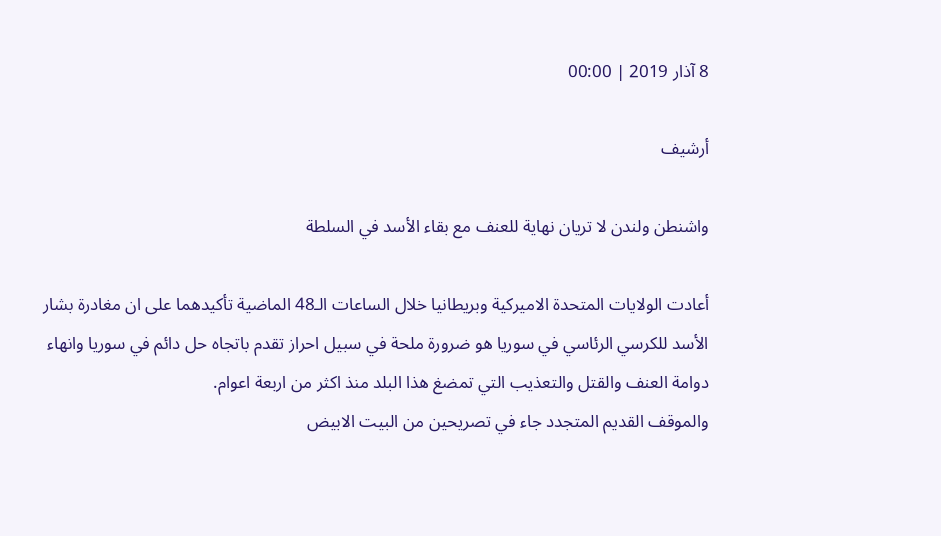8 آذار 2019 | 00:00

أرشيف

واشنطن ولندن لا تريان نهاية للعنف مع بقاء الأسد في السلطة

أعادت الولايات المتحدة الاميركية وبريطانيا خلال الساعات الـ48 الماضية تأكيدهما على ان مغادرة بشار الأسد للكرسي الرئاسي في سوريا هو ضرورة ملحة في سبيل احراز تقدم باتجاه حل دائم في سوريا وانهاء دوامة العنف والقتل والتعذيب التي تمضغ هذا البلد منذ اكثر من اربعة اعوام.
والموقف القديم المتجدد جاء في تصريحين من البيت الابيض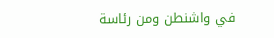في واشنطن ومن رئاسة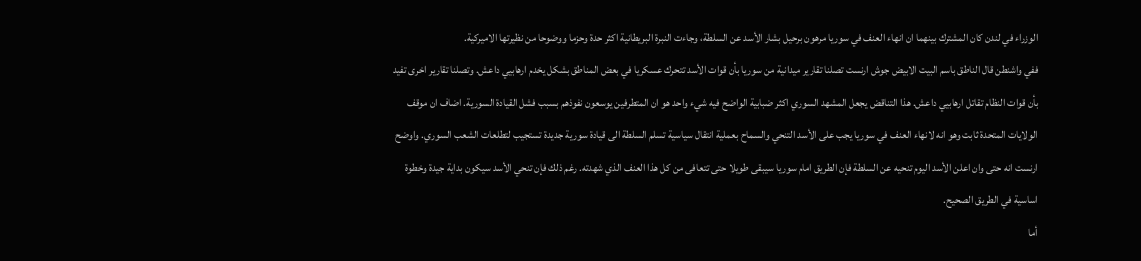الوزراء في لندن كان المشترك بينهما ان انهاء العنف في سوريا مرهون برحيل بشار الأسد عن السلطة، وجاءت النبرة البريطانية اكثر حدة وحزما ووضوحا من نظيرتها الاميركية.
ففي واشنطن قال الناطق باسم البيت الابيض جوش ارنست تصلنا تقارير ميدانية من سوريا بأن قوات الأسد تتحرك عسكريا في بعض المناطق بشكل يخدم ارهابيي داعش. وتصلنا تقارير اخرى تفيد بأن قوات النظام تقاتل ارهابيي داعش. هذا التناقض يجعل المشهد السوري اكثر ضبابية الواضح فيه شيء واحد هو ان المتطرفين يوسعون نفوذهم بسبب فشل القيادة السورية. اضاف ان موقف الولايات المتحدة ثابت وهو انه لانهاء العنف في سوريا يجب على الأسد التنحي والسماح بعملية انتقال سياسية تسلم السلطة الى قيادة سورية جديدة تستجيب لتطلعات الشعب السوري. واوضح ارنست انه حتى وان اعلن الأسد اليوم تنحيه عن السلطة فإن الطريق امام سوريا سيبقى طويلا حتى تتعافى من كل هذا العنف الذي شهدته. رغم ذلك فإن تنحي الأسد سيكون بداية جيدة وخطوة اساسية في الطريق الصحيح.
أما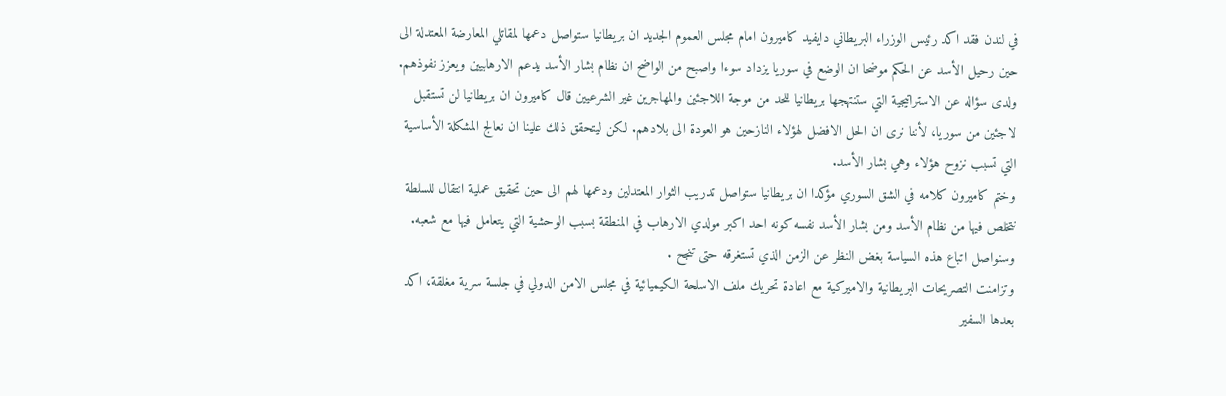في لندن فقد اكد رئيس الوزراء البريطاني دايفيد كاميرون امام مجلس العموم الجديد ان بريطانيا ستواصل دعمها لمقاتلي المعارضة المعتدلة الى حين رحيل الأسد عن الحكم موضحا ان الوضع في سوريا يزداد سوءا واصبح من الواضح ان نظام بشار الأسد يدعم الارهابيين ويعزز نفوذهم.
ولدى سؤاله عن الاستراتيجية التي ستنتهجها بريطانيا للحد من موجة اللاجئين والمهاجرين غير الشرعيين قال كاميرون ان بريطانيا لن تستقبل لاجئين من سوريا، لأننا نرى ان الحل الافضل لهؤلاء النازحين هو العودة الى بلادهم. لكن ليتحقق ذلك علينا ان نعالج المشكلة الأساسية التي تسبب نزوح هؤلاء وهي بشار الأسد.
وختم كاميرون كلامه في الشق السوري مؤكدا ان بريطانيا ستواصل تدريب الثوار المعتدلين ودعمها لهم الى حين تحقيق عملية انتقال للسلطة نتخلص فيها من نظام الأسد ومن بشار الأسد نفسه كونه احد اكبر مولدي الارهاب في المنطقة بسبب الوحشية التي يتعامل فيها مع شعبه. وسنواصل اتباع هذه السياسة بغض النظر عن الزمن الذي تستغرقه حتى تنجح .
وتزامنت التصريحات البريطانية والاميركية مع اعادة تحريك ملف الاسلحة الكيميائية في مجلس الامن الدولي في جلسة سرية مغلقة، اكد بعدها السفير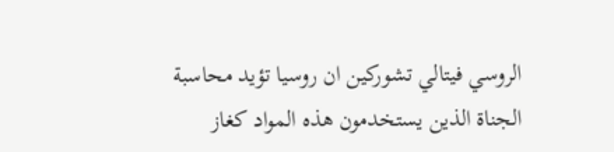الروسي فيتالي تشوركين ان روسيا تؤيد محاسبة الجناة الذين يستخدمون هذه المواد كغاز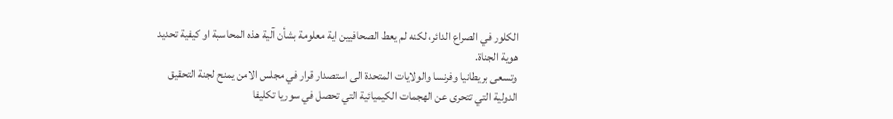الكلور في الصراع الدائر، لكنه لم يعط الصحافيين اية معلومة بشأن آلية هذه المحاسبة او كيفية تحديد هوية الجناة.
وتسعى بريطانيا وفرنسا والولايات المتحدة الى استصدار قرار في مجلس الامن يمنح لجنة التحقيق الدولية التي تتحرى عن الهجمات الكيميائية التي تحصل في سوريا تكليفا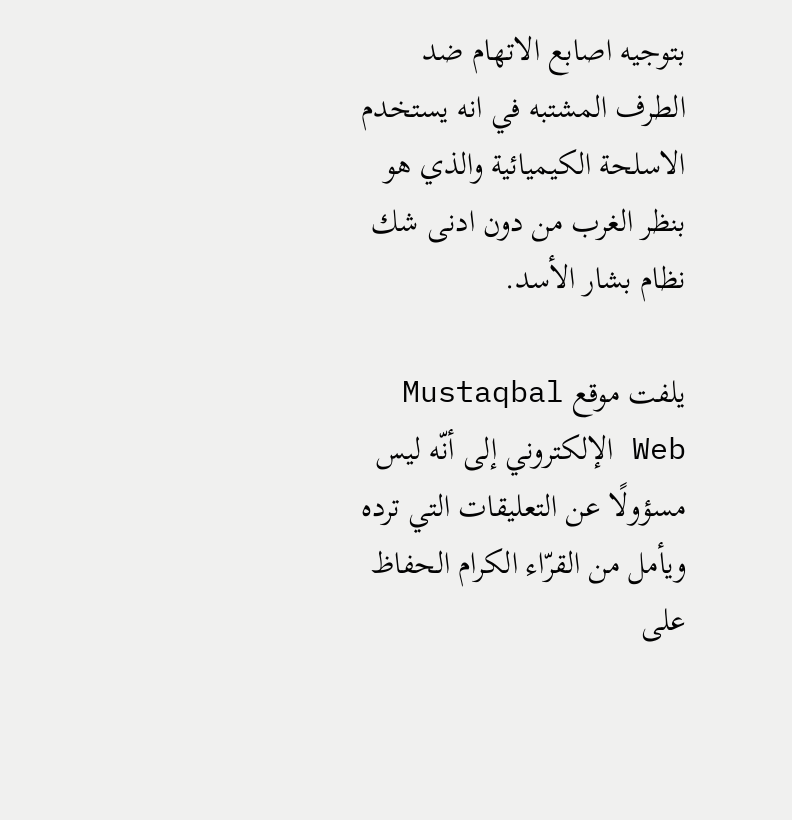بتوجيه اصابع الاتهام ضد الطرف المشتبه في انه يستخدم الاسلحة الكيميائية والذي هو بنظر الغرب من دون ادنى شك نظام بشار الأسد.

يلفت موقع Mustaqbal Web الإلكتروني إلى أنّه ليس مسؤولًا عن التعليقات التي ترده ويأمل من القرّاء الكرام الحفاظ على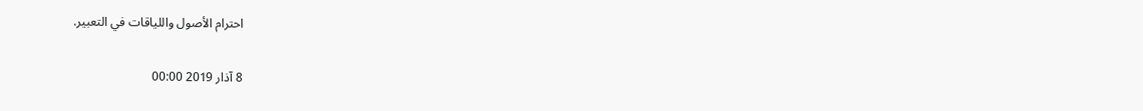احترام الأصول واللياقات في التعبير.

8 آذار 2019 00:00